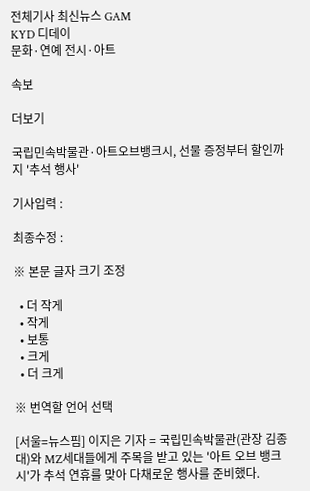전체기사 최신뉴스 GAM
KYD 디데이
문화·연예 전시·아트

속보

더보기

국립민속박물관·아트오브뱅크시, 선물 증정부터 할인까지 '추석 행사'

기사입력 :

최종수정 :

※ 본문 글자 크기 조정

  • 더 작게
  • 작게
  • 보통
  • 크게
  • 더 크게

※ 번역할 언어 선택

[서울=뉴스핌] 이지은 기자 = 국립민속박물관(관장 김종대)와 MZ세대들에게 주목을 받고 있는 '아트 오브 뱅크시'가 추석 연휴를 맞아 다채로운 행사를 준비했다.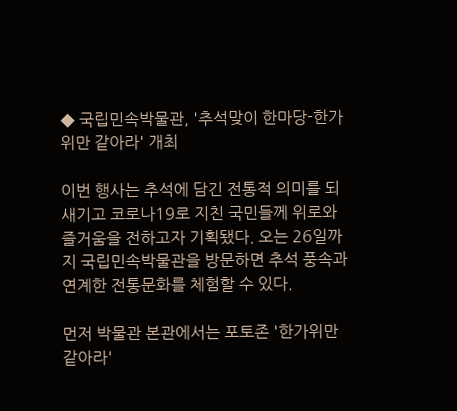◆ 국립민속박물관, '추석맞이 한마당-한가위만 같아라' 개최

이번 행사는 추석에 담긴 전통적 의미를 되새기고 코로나19로 지친 국민들께 위로와 즐거움을 전하고자 기획됐다. 오는 26일까지 국립민속박물관을 방문하면 추석 풍속과 연계한 전통문화를 체험할 수 있다.

먼저 박물관 본관에서는 포토존 '한가위만 같아라'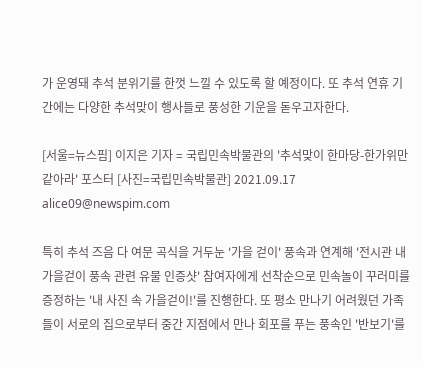가 운영돼 추석 분위기를 한껏 느낄 수 있도록 할 예정이다. 또 추석 연휴 기간에는 다양한 추석맞이 행사들로 풍성한 기운을 돋우고자한다.

[서울=뉴스핌] 이지은 기자 = 국립민속박물관의 '추석맞이 한마당-한가위만 같아라' 포스터 [사진=국립민속박물관] 2021.09.17 alice09@newspim.com

특히 추석 즈음 다 여문 곡식을 거두눈 '가을 걷이' 풍속과 연계해 '전시관 내 가을걷이 풍속 관련 유물 인증샷' 참여자에게 선착순으로 민속놀이 꾸러미를 증정하는 '내 사진 속 가을걷이!'를 진행한다. 또 평소 만나기 어려웠던 가족들이 서로의 집으로부터 중간 지점에서 만나 회포를 푸는 풍속인 '반보기'를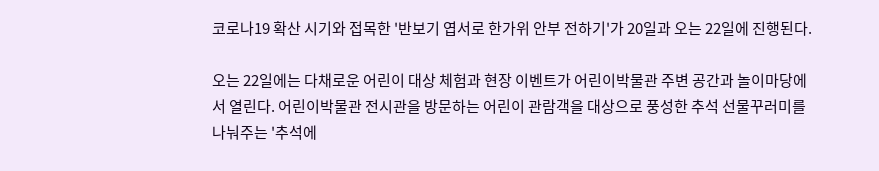코로나19 확산 시기와 접목한 '반보기 엽서로 한가위 안부 전하기'가 20일과 오는 22일에 진행된다.

오는 22일에는 다채로운 어린이 대상 체험과 현장 이벤트가 어린이박물관 주변 공간과 놀이마당에서 열린다. 어린이박물관 전시관을 방문하는 어린이 관람객을 대상으로 풍성한 추석 선물꾸러미를 나눠주는 '추석에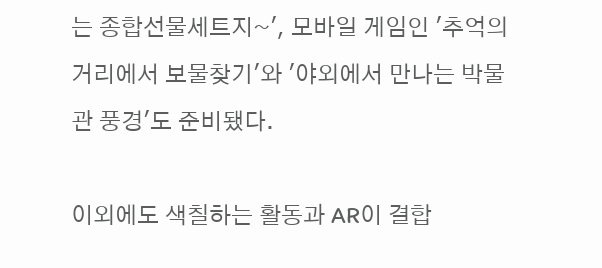는 종합선물세트지~', 모바일 게임인 '추억의 거리에서 보물찾기'와 '야외에서 만나는 박물관 풍경'도 준비됐다.

이외에도 색칠하는 활동과 AR이 결합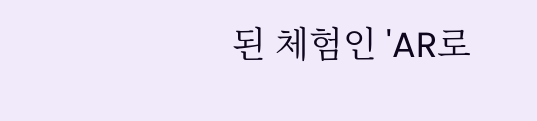된 체험인 'AR로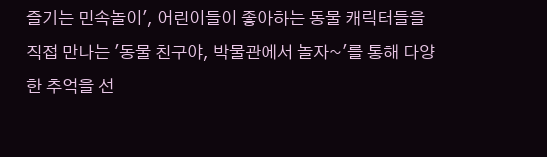즐기는 민속놀이', 어린이들이 좋아하는 동물 캐릭터들을 직접 만나는 '동물 친구야, 박물관에서 놀자~'를 통해 다양한 추억을 선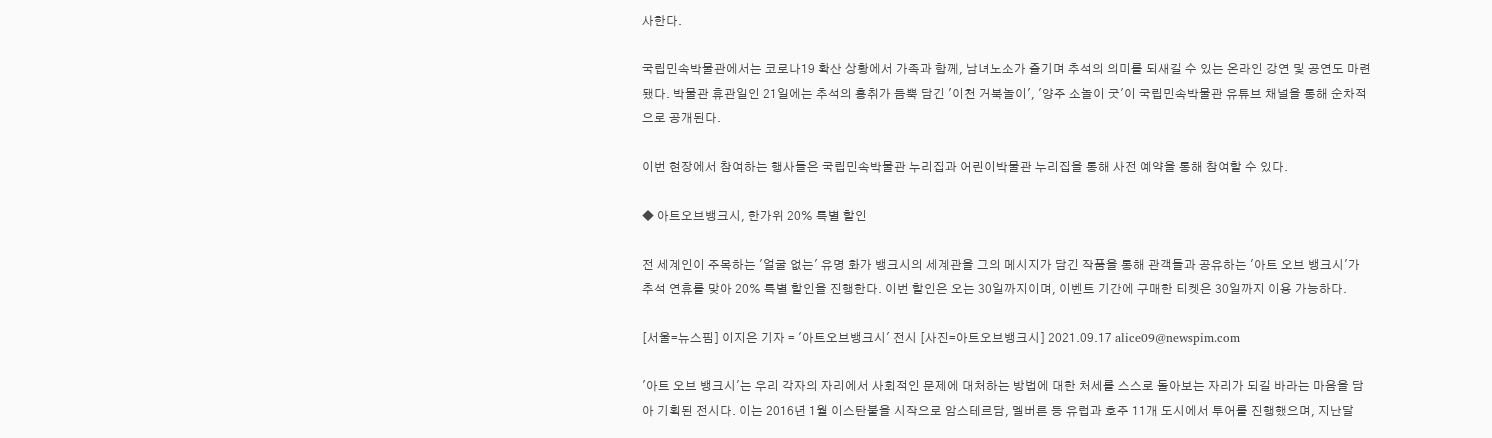사한다.

국립민속박물관에서는 코로나19 확산 상황에서 가족과 함께, 남녀노소가 즐기며 추석의 의미를 되새길 수 있는 온라인 강연 및 공연도 마련됐다. 박물관 휴관일인 21일에는 추석의 흥취가 듬뿍 담긴 '이천 거북놀이', '양주 소놀이 굿'이 국립민속박물관 유튜브 채널을 통해 순차적으로 공개된다.

이번 현장에서 참여하는 행사들은 국립민속박물관 누리집과 어린이박물관 누리집을 통해 사전 예약을 통해 참여할 수 있다.

◆ 아트오브뱅크시, 한가위 20% 특별 할인

전 세계인이 주목하는 '얼굴 없는' 유명 화가 뱅크시의 세계관을 그의 메시지가 담긴 작품을 통해 관객들과 공유하는 '아트 오브 뱅크시'가 추석 연휴를 맞아 20% 특별 할인을 진행한다. 이번 할인은 오는 30일까지이며, 이벤트 기간에 구매한 티켓은 30일까지 이용 가능하다.

[서울=뉴스핌] 이지은 기자 = '아트오브뱅크시' 전시 [사진=아트오브뱅크시] 2021.09.17 alice09@newspim.com

'아트 오브 뱅크시'는 우리 각자의 자리에서 사회적인 문제에 대처하는 방법에 대한 처세를 스스로 돌아보는 자리가 되길 바라는 마음을 담아 기획된 전시다. 이는 2016년 1월 이스탄불을 시작으로 암스테르담, 멜버른 등 유럽과 호주 11개 도시에서 투어를 진행했으며, 지난달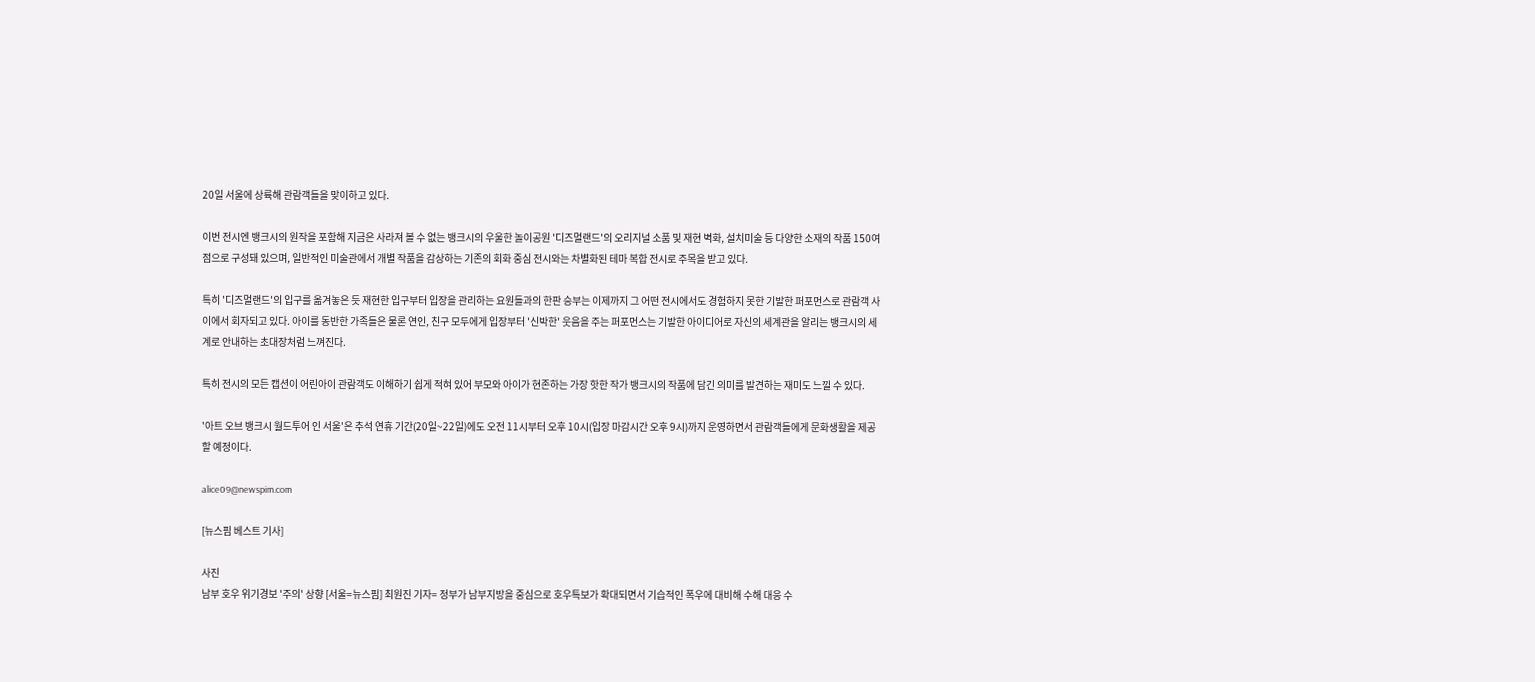20일 서울에 상륙해 관람객들을 맞이하고 있다.

이번 전시엔 뱅크시의 원작을 포함해 지금은 사라져 볼 수 없는 뱅크시의 우울한 놀이공원 '디즈멀랜드'의 오리지널 소품 및 재현 벽화, 설치미술 등 다양한 소재의 작품 150여 점으로 구성돼 있으며, 일반적인 미술관에서 개별 작품을 감상하는 기존의 회화 중심 전시와는 차별화된 테마 복합 전시로 주목을 받고 있다.

특히 '디즈멀랜드'의 입구를 옮겨놓은 듯 재현한 입구부터 입장을 관리하는 요원들과의 한판 승부는 이제까지 그 어떤 전시에서도 경험하지 못한 기발한 퍼포먼스로 관람객 사이에서 회자되고 있다. 아이를 동반한 가족들은 물론 연인, 친구 모두에게 입장부터 '신박한' 웃음을 주는 퍼포먼스는 기발한 아이디어로 자신의 세계관을 알리는 뱅크시의 세계로 안내하는 초대장처럼 느껴진다.

특히 전시의 모든 캡션이 어린아이 관람객도 이해하기 쉽게 적혀 있어 부모와 아이가 현존하는 가장 핫한 작가 뱅크시의 작품에 담긴 의미를 발견하는 재미도 느낄 수 있다.

'아트 오브 뱅크시 월드투어 인 서울'은 추석 연휴 기간(20일~22일)에도 오전 11시부터 오후 10시(입장 마감시간 오후 9시)까지 운영하면서 관람객들에게 문화생활을 제공할 예정이다.

alice09@newspim.com

[뉴스핌 베스트 기사]

사진
남부 호우 위기경보 '주의' 상향 [서울=뉴스핌] 최원진 기자= 정부가 남부지방을 중심으로 호우특보가 확대되면서 기습적인 폭우에 대비해 수해 대응 수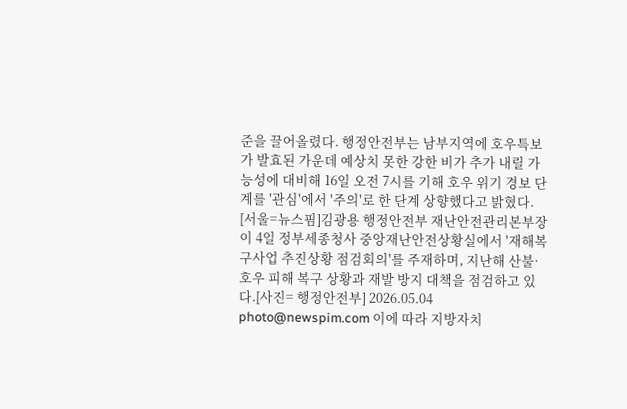준을 끌어올렸다. 행정안전부는 남부지역에 호우특보가 발효된 가운데 예상치 못한 강한 비가 추가 내릴 가능성에 대비해 16일 오전 7시를 기해 호우 위기 경보 단계를 '관심'에서 '주의'로 한 단계 상향했다고 밝혔다. [서울=뉴스핌]김광용 행정안전부 재난안전관리본부장이 4일 정부세종청사 중앙재난안전상황실에서 '재해복구사업 추진상황 점검회의'를 주재하며, 지난해 산불·호우 피해 복구 상황과 재발 방지 대책을 점검하고 있다.[사진= 행정안전부] 2026.05.04 photo@newspim.com 이에 따라 지방자치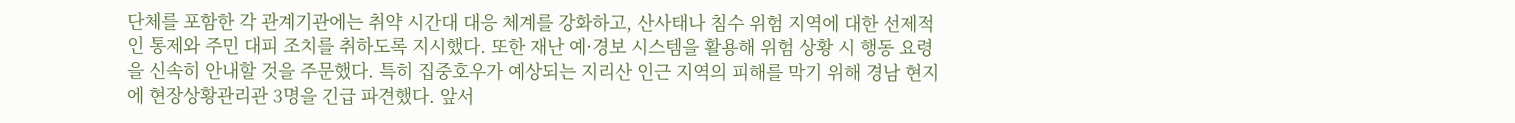단체를 포함한 각 관계기관에는 취약 시간대 대응 체계를 강화하고, 산사태나 침수 위험 지역에 대한 선제적인 통제와 주민 대피 조치를 취하도록 지시했다. 또한 재난 예·경보 시스템을 활용해 위험 상황 시 행동 요령을 신속히 안내할 것을 주문했다. 특히 집중호우가 예상되는 지리산 인근 지역의 피해를 막기 위해 경남 현지에 현장상황관리관 3명을 긴급 파견했다. 앞서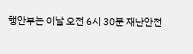행안부는 이날 오전 6시 30분 재난안전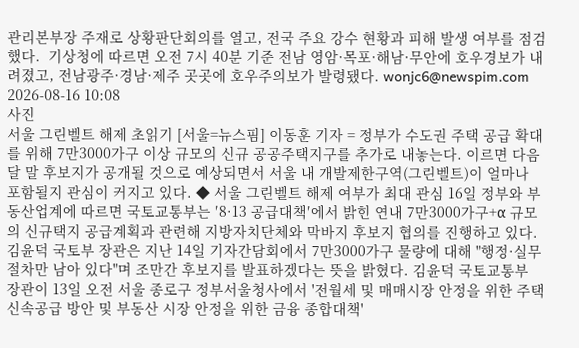관리본부장 주재로 상황판단회의를 열고, 전국 주요 강수 현황과 피해 발생 여부를 점검했다.  기상청에 따르면 오전 7시 40분 기준 전남 영암·목포·해남·무안에 호우경보가 내려졌고, 전남광주·경남·제주 곳곳에 호우주의보가 발령됐다. wonjc6@newspim.com 2026-08-16 10:08
사진
서울 그린벨트 해제 초읽기 [서울=뉴스핌] 이동훈 기자 = 정부가 수도권 주택 공급 확대를 위해 7만3000가구 이상 규모의 신규 공공주택지구를 추가로 내놓는다. 이르면 다음 달 말 후보지가 공개될 것으로 예상되면서 서울 내 개발제한구역(그린벨트)이 얼마나 포함될지 관심이 커지고 있다. ◆ 서울 그린벨트 해제 여부가 최대 관심 16일 정부와 부동산업계에 따르면 국토교통부는 ′8·13 공급대책′에서 밝힌 연내 7만3000가구+α 규모의 신규택지 공급계획과 관련해 지방자치단체와 막바지 후보지 협의를 진행하고 있다. 김윤덕 국토부 장관은 지난 14일 기자간담회에서 7만3000가구 물량에 대해 "행정·실무 절차만 남아 있다"며 조만간 후보지를 발표하겠다는 뜻을 밝혔다. 김윤덕 국토교통부 장관이 13일 오전 서울 종로구 정부서울청사에서 '전월세 및 매매시장 안정을 위한 주택 신속공급 방안 및 부동산 시장 안정을 위한 금융 종합대책'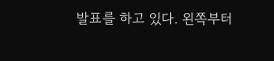발표를 하고 있다. 왼쪽부터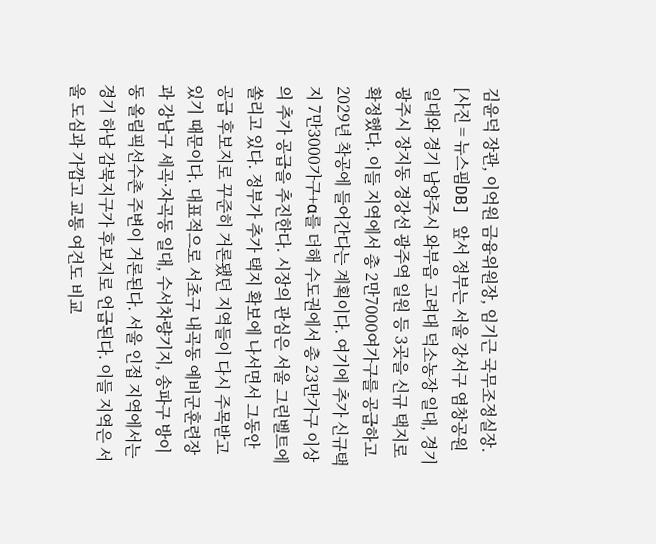김윤덕 장관, 이억원 금융위원장, 임기근 국무조정실장. [사진 = 뉴스핌DB] 앞서 정부는 서울 강서구 염창공원 일대와 경기 남양주시 와부읍 고려대 덕소농장 일대, 경기 광주시 장지동 경강선 광주역 일원 등 3곳을 신규 택지로 확정했다. 이들 지역에서 총 2만7000여가구를 공급하고 2029년 착공에 들어간다는 계획이다. 여기에 추가 신규택지 7만3000가구+α를 더해 수도권에서 총 23만가구 이상의 추가 공급을 추진한다. 시장의 관심은 서울 그린벨트에 쏠리고 있다. 정부가 추가 택지 확보에 나서면서 그동안 공급 후보지로 꾸준히 거론됐던 지역들이 다시 주목받고 있기 때문이다. 대표적으로 서초구 내곡동 예비군훈련장과 강남구 세곡·자곡동 일대, 수서차량기지, 송파구 방이동 올림픽선수촌 주변이 거론된다. 서울 인접 지역에서는 경기 하남 감북지구가 후보지로 언급된다. 이들 지역은 서울 도심과 가깝고 교통 여건도 비교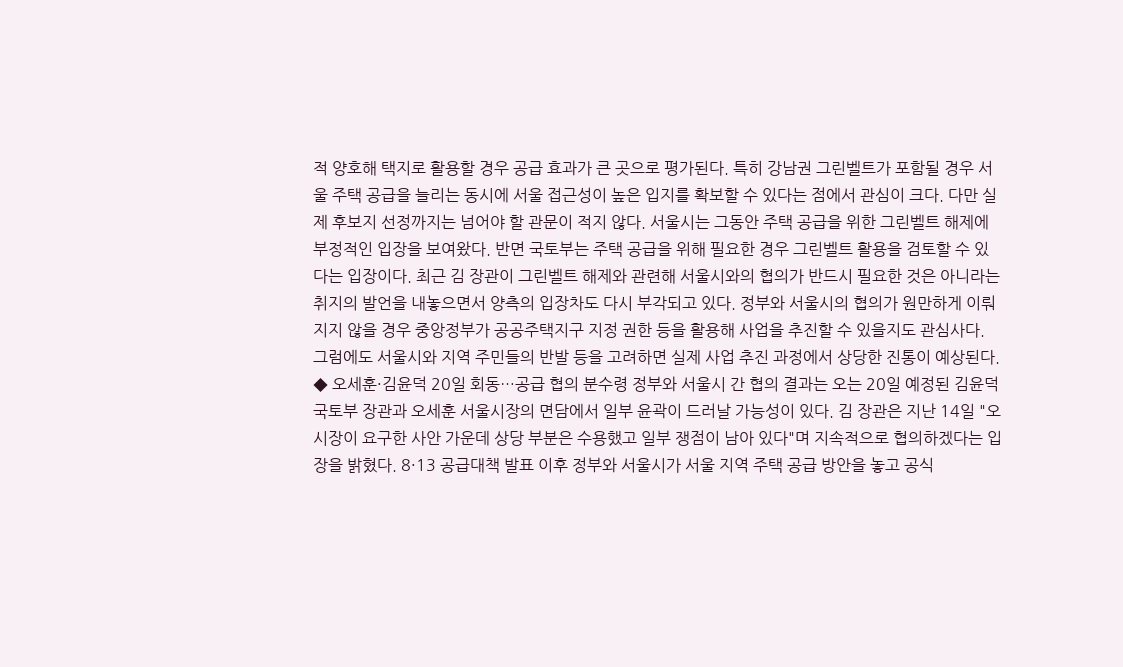적 양호해 택지로 활용할 경우 공급 효과가 큰 곳으로 평가된다. 특히 강남권 그린벨트가 포함될 경우 서울 주택 공급을 늘리는 동시에 서울 접근성이 높은 입지를 확보할 수 있다는 점에서 관심이 크다. 다만 실제 후보지 선정까지는 넘어야 할 관문이 적지 않다. 서울시는 그동안 주택 공급을 위한 그린벨트 해제에 부정적인 입장을 보여왔다. 반면 국토부는 주택 공급을 위해 필요한 경우 그린벨트 활용을 검토할 수 있다는 입장이다. 최근 김 장관이 그린벨트 해제와 관련해 서울시와의 협의가 반드시 필요한 것은 아니라는 취지의 발언을 내놓으면서 양측의 입장차도 다시 부각되고 있다. 정부와 서울시의 협의가 원만하게 이뤄지지 않을 경우 중앙정부가 공공주택지구 지정 권한 등을 활용해 사업을 추진할 수 있을지도 관심사다. 그럼에도 서울시와 지역 주민들의 반발 등을 고려하면 실제 사업 추진 과정에서 상당한 진통이 예상된다. ◆ 오세훈·김윤덕 20일 회동…공급 협의 분수령 정부와 서울시 간 협의 결과는 오는 20일 예정된 김윤덕 국토부 장관과 오세훈 서울시장의 면담에서 일부 윤곽이 드러날 가능성이 있다. 김 장관은 지난 14일 "오 시장이 요구한 사안 가운데 상당 부분은 수용했고 일부 쟁점이 남아 있다"며 지속적으로 협의하겠다는 입장을 밝혔다. 8·13 공급대책 발표 이후 정부와 서울시가 서울 지역 주택 공급 방안을 놓고 공식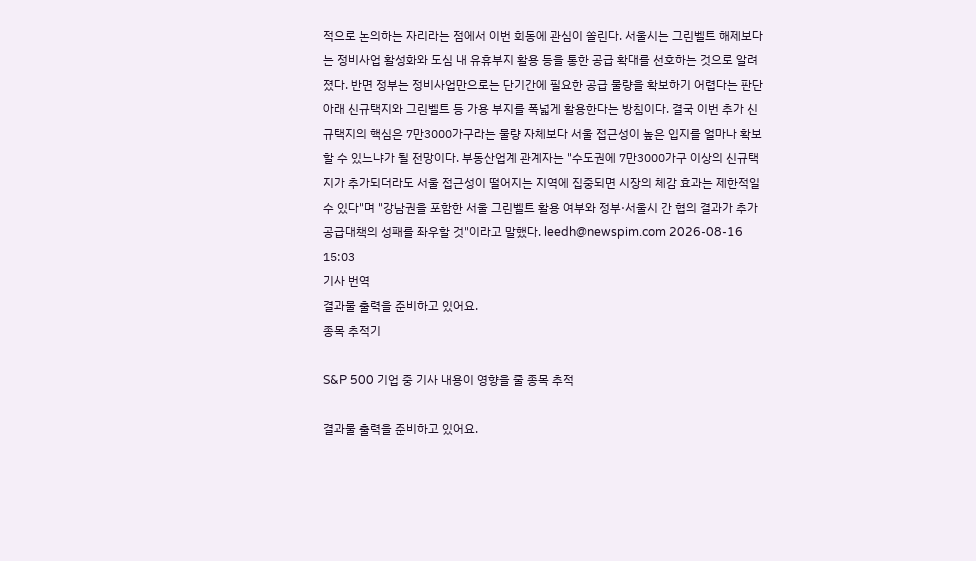적으로 논의하는 자리라는 점에서 이번 회동에 관심이 쏠린다. 서울시는 그린벨트 해제보다는 정비사업 활성화와 도심 내 유휴부지 활용 등을 통한 공급 확대를 선호하는 것으로 알려졌다. 반면 정부는 정비사업만으로는 단기간에 필요한 공급 물량을 확보하기 어렵다는 판단 아래 신규택지와 그린벨트 등 가용 부지를 폭넓게 활용한다는 방침이다. 결국 이번 추가 신규택지의 핵심은 7만3000가구라는 물량 자체보다 서울 접근성이 높은 입지를 얼마나 확보할 수 있느냐가 될 전망이다. 부동산업계 관계자는 "수도권에 7만3000가구 이상의 신규택지가 추가되더라도 서울 접근성이 떨어지는 지역에 집중되면 시장의 체감 효과는 제한적일 수 있다"며 "강남권을 포함한 서울 그린벨트 활용 여부와 정부·서울시 간 협의 결과가 추가 공급대책의 성패를 좌우할 것"이라고 말했다. leedh@newspim.com 2026-08-16 15:03
기사 번역
결과물 출력을 준비하고 있어요.
종목 추적기

S&P 500 기업 중 기사 내용이 영향을 줄 종목 추적

결과물 출력을 준비하고 있어요.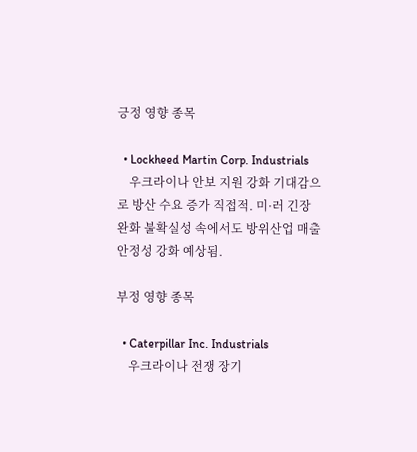긍정 영향 종목

  • Lockheed Martin Corp. Industrials
    우크라이나 안보 지원 강화 기대감으로 방산 수요 증가 직접적. 미·러 긴장 완화 불확실성 속에서도 방위산업 매출 안정성 강화 예상됨.

부정 영향 종목

  • Caterpillar Inc. Industrials
    우크라이나 전쟁 장기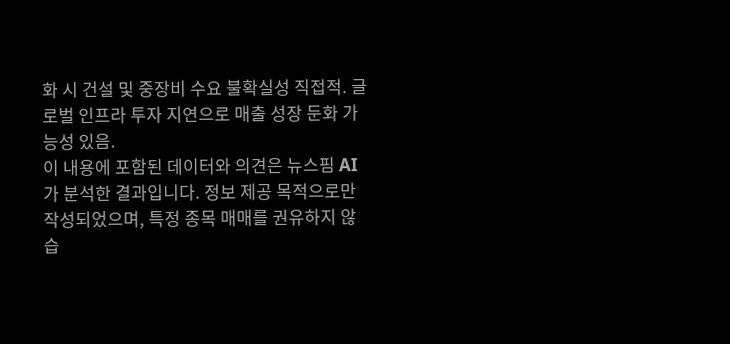화 시 건설 및 중장비 수요 불확실성 직접적. 글로벌 인프라 투자 지연으로 매출 성장 둔화 가능성 있음.
이 내용에 포함된 데이터와 의견은 뉴스핌 AI가 분석한 결과입니다. 정보 제공 목적으로만 작성되었으며, 특정 종목 매매를 권유하지 않습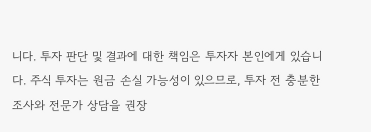니다. 투자 판단 및 결과에 대한 책임은 투자자 본인에게 있습니다. 주식 투자는 원금 손실 가능성이 있으므로, 투자 전 충분한 조사와 전문가 상담을 권장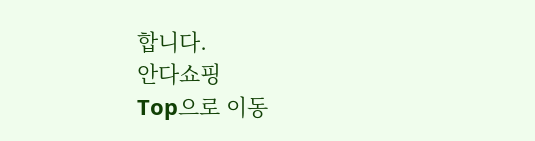합니다.
안다쇼핑
Top으로 이동